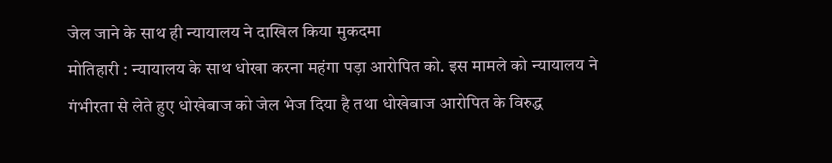जेल जाने के साथ ही न्यायालय ने दाखिल किया मुकदमा
मोतिहारी : न्यायालय के साथ धोखा करना महंगा पड़ा आरोपित को. इस मामले को न्यायालय ने गंभीरता से लेते हुए धोखेबाज को जेल भेज दिया है तथा धोखेबाज आरोपित के विरुद्ध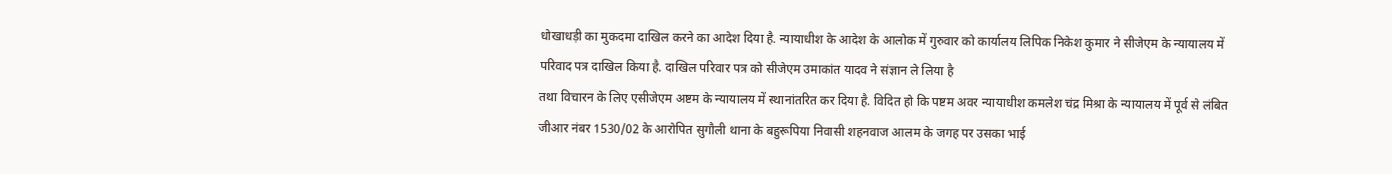धोखाधड़ी का मुकदमा दाखिल करने का आदेश दिया है. न्यायाधीश के आदेश के आलोक में गुरुवार को कार्यालय लिपिक निकेश कुमार ने सीजेएम के न्यायालय में परिवाद पत्र दाखिल किया है. दाखिल परिवार पत्र को सीजेएम उमाकांत यादव ने संज्ञान ले लिया है
तथा विचारन के लिए एसीजेएम अष्टम के न्यायालय में स्थानांतरित कर दिया है. विदित हो कि पष्टम अवर न्यायाधीश कमलेश चंद्र मिश्रा के न्यायालय में पूर्व से लंबित जीआर नंबर 1530/02 के आरोपित सुगौली थाना के बहुरूपिया निवासी शहनवाज आलम के जगह पर उसका भाई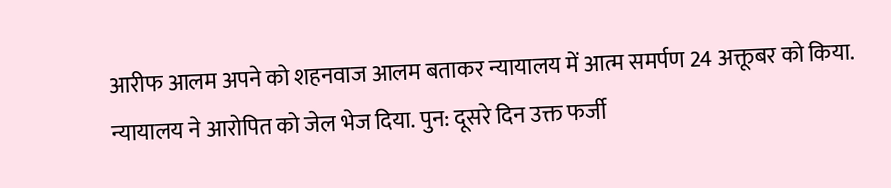आरीफ आलम अपने को शहनवाज आलम बताकर न्यायालय में आत्म समर्पण 24 अक्तूबर को किया.
न्यायालय ने आरोपित को जेल भेज दिया. पुन: दूसरे दिन उक्त फर्जी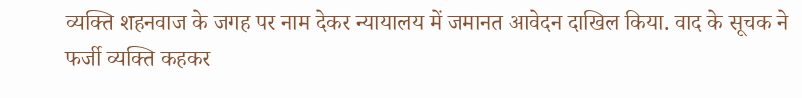व्यक्ति शहनवाज के जगह पर नाम देकर न्यायालय में जमानत आवेदन दाखिल किया. वाद के सूचक ने फर्जी व्यक्ति कहकर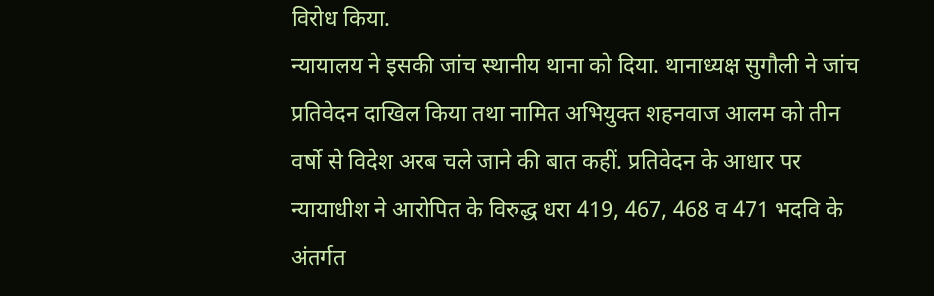विरोध किया.
न्यायालय ने इसकी जांच स्थानीय थाना को दिया. थानाध्यक्ष सुगौली ने जांच प्रतिवेदन दाखिल किया तथा नामित अभियुक्त शहनवाज आलम को तीन वर्षो से विदेश अरब चले जाने की बात कहीं. प्रतिवेदन के आधार पर न्यायाधीश ने आरोपित के विरुद्ध धरा 419, 467, 468 व 471 भदवि के अंतर्गत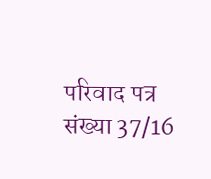परिवाद पत्र संख्या 37/16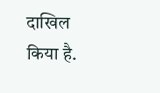दाखिल किया है.